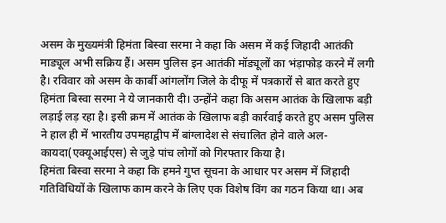असम के मुख्यमंत्री हिमंता बिस्वा सरमा ने कहा कि असम में कई जिहादी आतंकी माड्यूल अभी सक्रिय हैं। असम पुलिस इन आतंकी मॉड्यूलों का भंड़ाफोड़ करने में लगी है। रविवार को असम के कार्बी आंगलोंग जिले के दीफू में पत्रकारों से बात करते हुए हिमंता बिस्वा सरमा ने ये जानकारी दी। उन्होंने कहा कि असम आतंक के खिलाफ बड़ी लड़ाई लड़ रहा है। इसी क्रम में आतंक के खिलाफ बड़ी कार्रवाई करते हुए असम पुलिस ने हाल ही में भारतीय उपमहाद्वीप में बांग्लादेश से संचालित होने वाले अल-कायदा(एक्यूआईएस) से जुड़े पांच लोगों को गिरफ्तार किया है।
हिमंता बिस्वा सरमा ने कहा कि हमने गुप्त सूचना के आधार पर असम में जिहादी गतिविधियों के खिलाफ काम करने के लिए एक विशेष विंग का गठन किया था। अब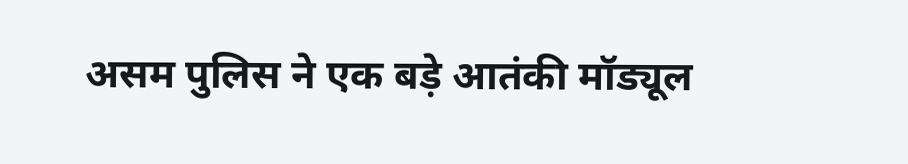असम पुलिस ने एक बड़े आतंकी मॉड्यूल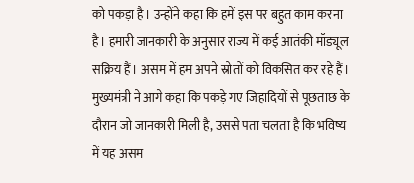को पकड़ा है। उन्होंने कहा कि हमें इस पर बहुत काम करना है। हमारी जानकारी के अनुसार राज्य में कई आतंकी मॉड्यूल सक्रिय हैं। असम में हम अपने स्रोतों को विकसित कर रहे हैं।
मुख्यमंत्री ने आगे कहा कि पकड़े गए जिहादियों से पूछताछ के दौरान जो जानकारी मिली है, उससे पता चलता है कि भविष्य में यह असम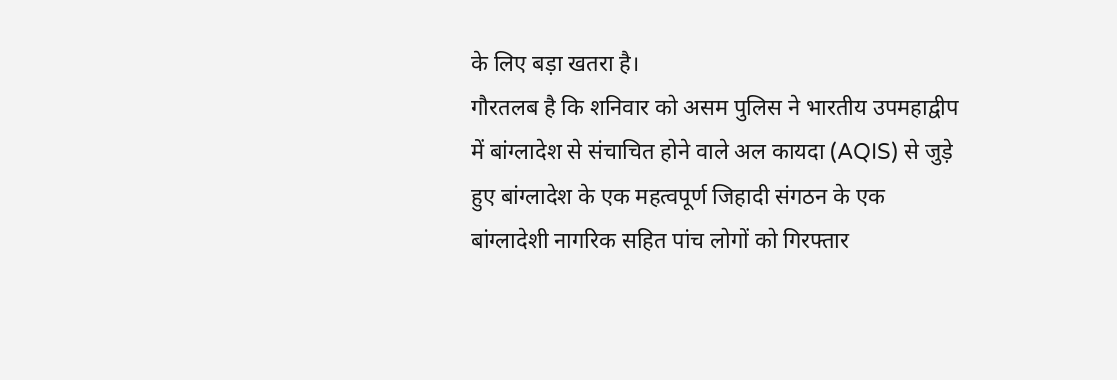के लिए बड़ा खतरा है।
गौरतलब है कि शनिवार को असम पुलिस ने भारतीय उपमहाद्वीप में बांग्लादेश से संचाचित होने वाले अल कायदा (AQIS) से जुड़े हुए बांग्लादेश के एक महत्वपूर्ण जिहादी संगठन के एक बांग्लादेशी नागरिक सहित पांच लोगों को गिरफ्तार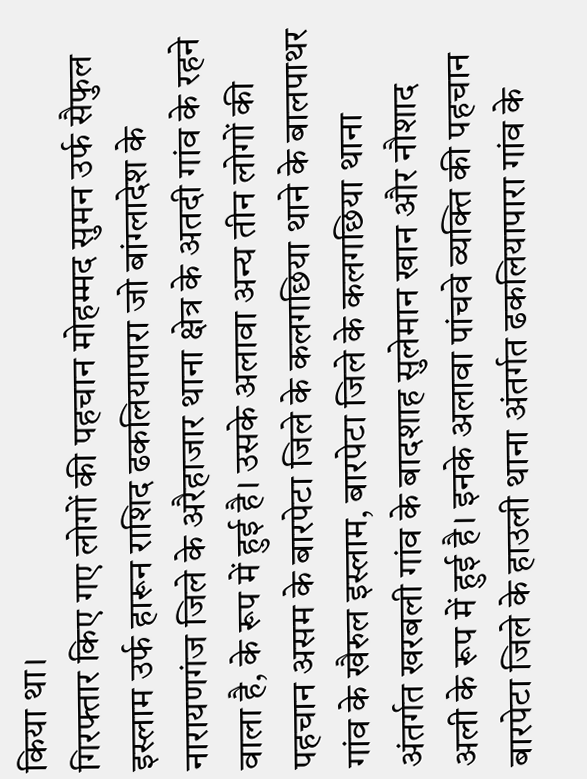किया था।
गिरफ्तार किए गए लोगों की पहचान मोहम्मद सुमन उर्फ सैफुल इस्लाम उर्फ हारून राशिद ढकलियापारा जो बांग्लादेश के नारायणगंज जिले के अरैहाजार थाना क्षेत्र के अतदी गांव के रहने वाला है, के रूप में हुई है। उसके अलावा अन्य तीन लोगों की पहचान असम के बारपेटा जिले के कलगछिया थाने के बालपाथर गांव के खैरुल इस्लाम, बारपेटा जिले के कलगछिया थाना अंतर्गत खरबली गांव के बादशाह सुलेमान खान और नौशाद अली के रूप में हुई है। इनके अलावा पांचवे व्यक्ति की पहचान बारपेटा जिले के हाउली थाना अंतर्गत ढकलियापारा गांव के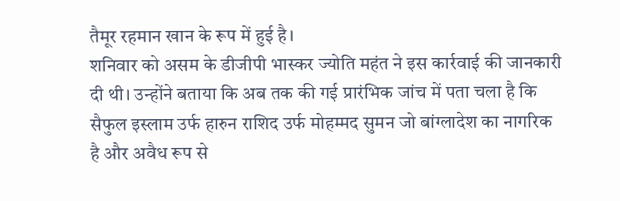तैमूर रहमान खान के रूप में हुई है।
शनिवार को असम के डीजीपी भास्कर ज्योति महंत ने इस कार्रवाई की जानकारी दी थी। उन्होंने बताया कि अब तक की गई प्रारंभिक जांच में पता चला है कि सैफुल इस्लाम उर्फ हारुन राशिद उर्फ मोहम्मद सुमन जो बांग्लादेश का नागरिक है और अवैध रूप से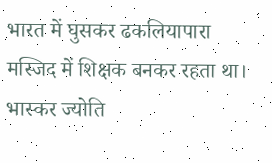भारत में घुसकर ढकलियापारा मस्जिद में शिक्षक बनकर रहता था।
भास्कर ज्योति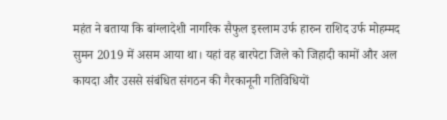महंत ने बताया कि बांग्लादेशी नागरिक सैफुल इस्लाम उर्फ हारुन राशिद उर्फ मोहम्मद सुमन 2019 में असम आया था। यहां वह बारपेटा जिले को जिहादी कामों और अल कायदा और उससे संबंधित संगठन की गैरकानूनी गतिविधियों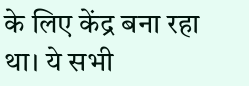के लिए केंद्र बना रहा था। ये सभी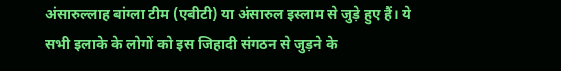अंसारुल्लाह बांग्ला टीम (एबीटी) या अंसारुल इस्लाम से जुड़े हुए हैं। ये सभी इलाके के लोगों को इस जिहादी संगठन से जुड़ने के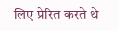लिए प्रेरित करते थे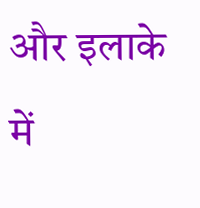और इलाके में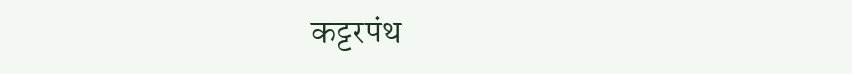कट्टरपंथ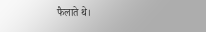फैलाते थे।